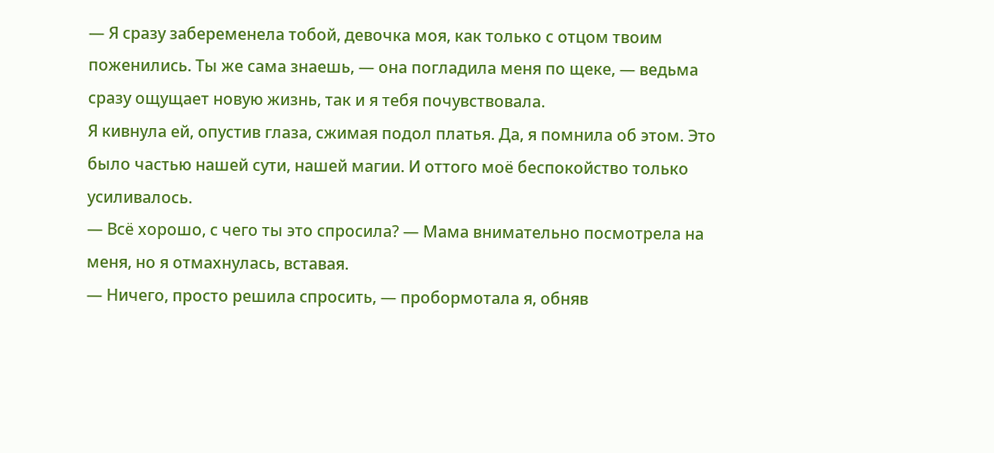— Я сразу забеременела тобой, девочка моя, как только с отцом твоим поженились. Ты же сама знаешь, — она погладила меня по щеке, — ведьма сразу ощущает новую жизнь, так и я тебя почувствовала.
Я кивнула ей, опустив глаза, сжимая подол платья. Да, я помнила об этом. Это было частью нашей сути, нашей магии. И оттого моё беспокойство только усиливалось.
— Всё хорошо, с чего ты это спросила? — Мама внимательно посмотрела на меня, но я отмахнулась, вставая.
— Ничего, просто решила спросить, — пробормотала я, обняв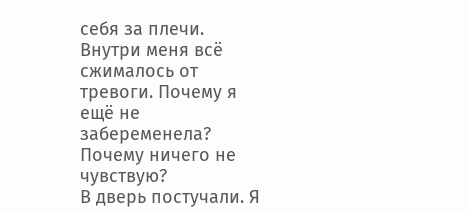себя за плечи. Внутри меня всё сжималось от тревоги. Почему я ещё не забеременела? Почему ничего не чувствую?
В дверь постучали. Я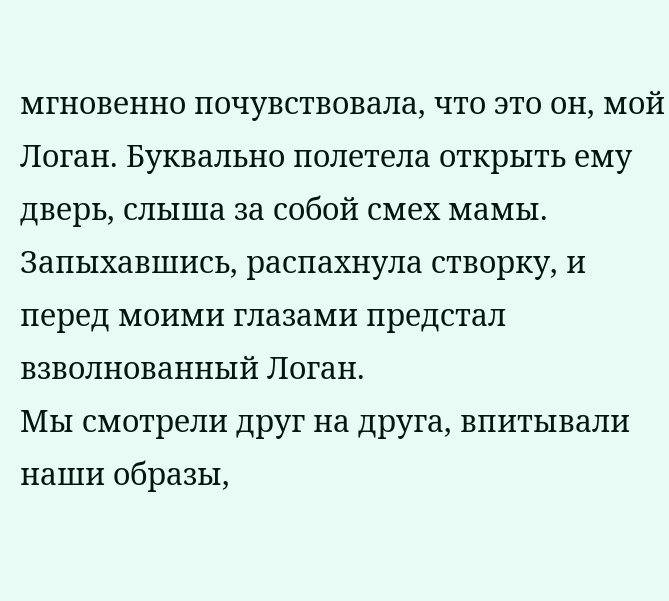мгновенно почувствовала, что это он, мой Логан. Буквально полетела открыть ему дверь, слыша за собой смех мамы. Запыхавшись, распахнула створку, и перед моими глазами предстал взволнованный Логан.
Мы смотрели друг на друга, впитывали наши образы,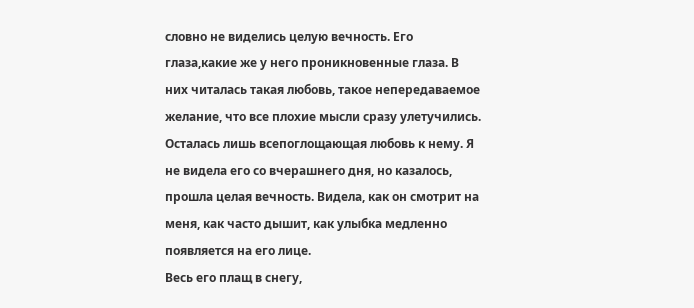словно не виделись целую вечность. Его глаза,какие же у него проникновенные глаза. В них читалась такая любовь, такое непередаваемое желание, что все плохие мысли сразу улетучились. Осталась лишь всепоглощающая любовь к нему. Я не видела его со вчерашнего дня, но казалось, прошла целая вечность. Видела, как он смотрит на меня, как часто дышит, как улыбка медленно появляется на его лице.
Весь его плащ в снегу,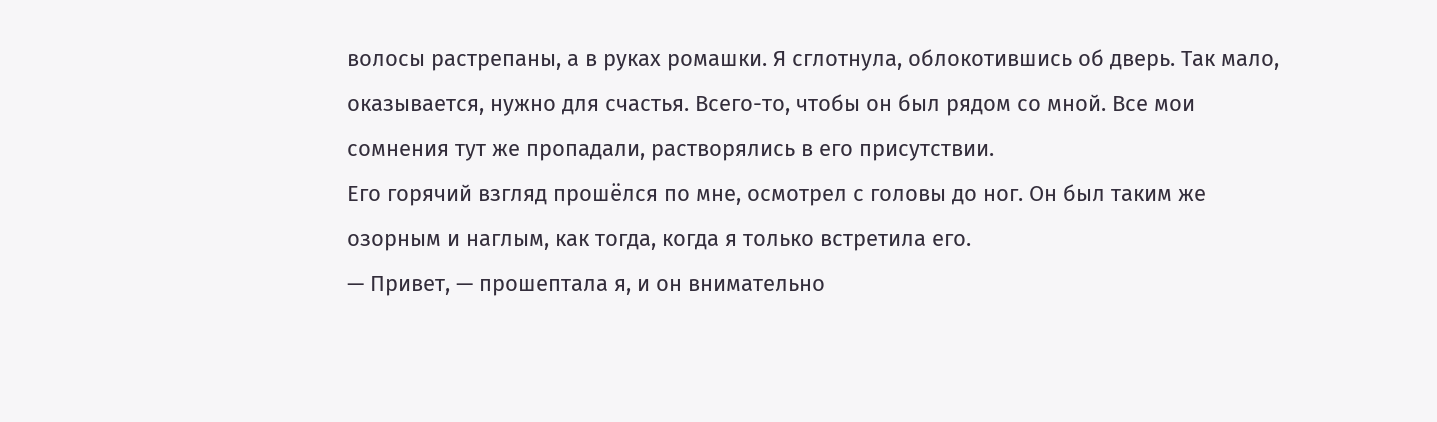волосы растрепаны, а в руках ромашки. Я сглотнула, облокотившись об дверь. Так мало, оказывается, нужно для счастья. Всего-то, чтобы он был рядом со мной. Все мои сомнения тут же пропадали, растворялись в его присутствии.
Его горячий взгляд прошёлся по мне, осмотрел с головы до ног. Он был таким же озорным и наглым, как тогда, когда я только встретила его.
— Привет, — прошептала я, и он внимательно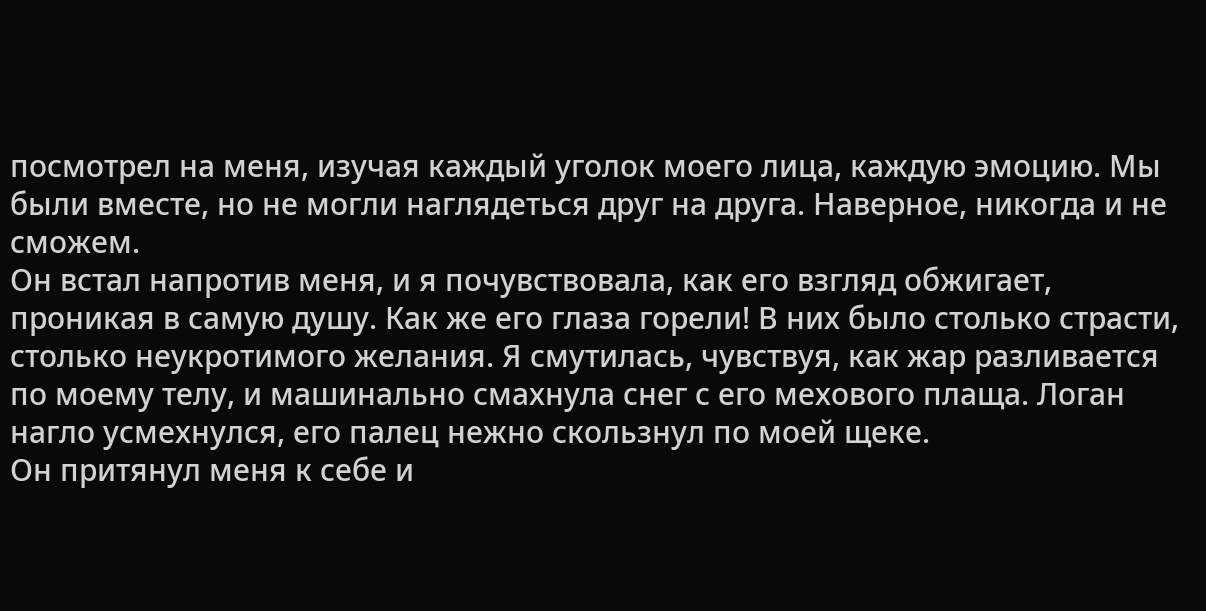посмотрел на меня, изучая каждый уголок моего лица, каждую эмоцию. Мы были вместе, но не могли наглядеться друг на друга. Наверное, никогда и не сможем.
Он встал напротив меня, и я почувствовала, как его взгляд обжигает, проникая в самую душу. Как же его глаза горели! В них было столько страсти, столько неукротимого желания. Я смутилась, чувствуя, как жар разливается по моему телу, и машинально смахнула снег с его мехового плаща. Логан нагло усмехнулся, его палец нежно скользнул по моей щеке.
Он притянул меня к себе и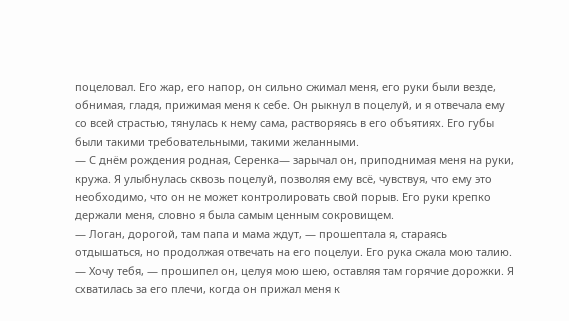поцеловал. Его жар, его напор, он сильно сжимал меня, его руки были везде, обнимая, гладя, прижимая меня к себе. Он рыкнул в поцелуй, и я отвечала ему со всей страстью, тянулась к нему сама, растворяясь в его объятиях. Его губы были такими требовательными, такими желанными.
— С днём рождения родная, Серенка— зарычал он, приподнимая меня на руки, кружа. Я улыбнулась сквозь поцелуй, позволяя ему всё, чувствуя, что ему это необходимо, что он не может контролировать свой порыв. Его руки крепко держали меня, словно я была самым ценным сокровищем.
— Логан, дорогой, там папа и мама ждут, — прошептала я, стараясь отдышаться, но продолжая отвечать на его поцелуи. Его рука сжала мою талию.
— Хочу тебя, — прошипел он, целуя мою шею, оставляя там горячие дорожки. Я схватилась за его плечи, когда он прижал меня к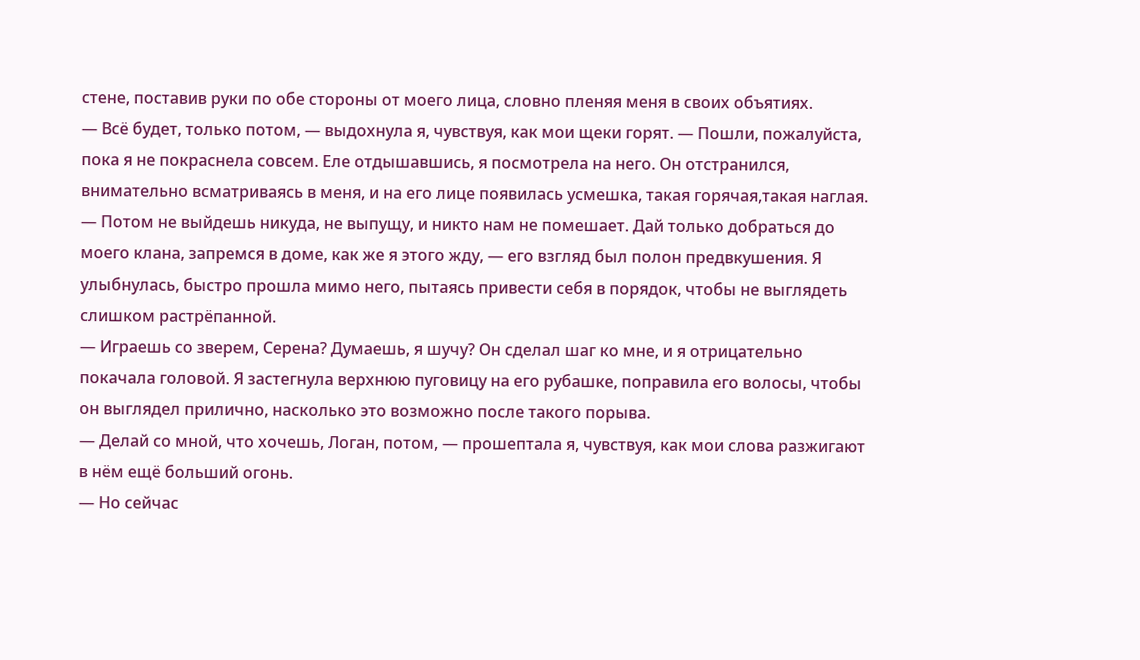стене, поставив руки по обе стороны от моего лица, словно пленяя меня в своих объятиях.
— Всё будет, только потом, — выдохнула я, чувствуя, как мои щеки горят. — Пошли, пожалуйста, пока я не покраснела совсем. Еле отдышавшись, я посмотрела на него. Он отстранился, внимательно всматриваясь в меня, и на его лице появилась усмешка, такая горячая,такая наглая.
— Потом не выйдешь никуда, не выпущу, и никто нам не помешает. Дай только добраться до моего клана, запремся в доме, как же я этого жду, — его взгляд был полон предвкушения. Я улыбнулась, быстро прошла мимо него, пытаясь привести себя в порядок, чтобы не выглядеть слишком растрёпанной.
— Играешь со зверем, Серена? Думаешь, я шучу? Он сделал шаг ко мне, и я отрицательно покачала головой. Я застегнула верхнюю пуговицу на его рубашке, поправила его волосы, чтобы он выглядел прилично, насколько это возможно после такого порыва.
— Делай со мной, что хочешь, Логан, потом, — прошептала я, чувствуя, как мои слова разжигают в нём ещё больший огонь.
— Но сейчас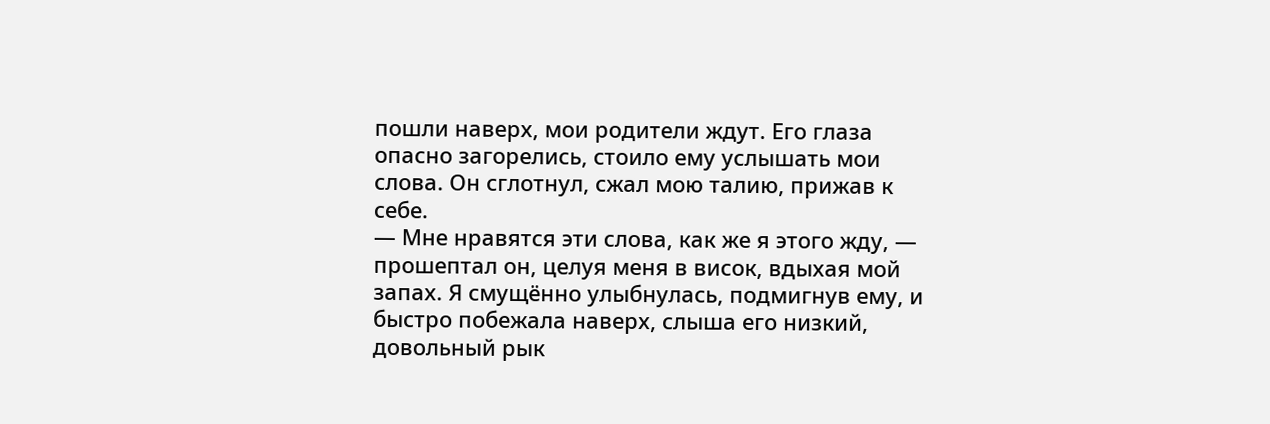пошли наверх, мои родители ждут. Его глаза опасно загорелись, стоило ему услышать мои слова. Он сглотнул, сжал мою талию, прижав к себе.
— Мне нравятся эти слова, как же я этого жду, — прошептал он, целуя меня в висок, вдыхая мой запах. Я смущённо улыбнулась, подмигнув ему, и быстро побежала наверх, слыша его низкий, довольный рык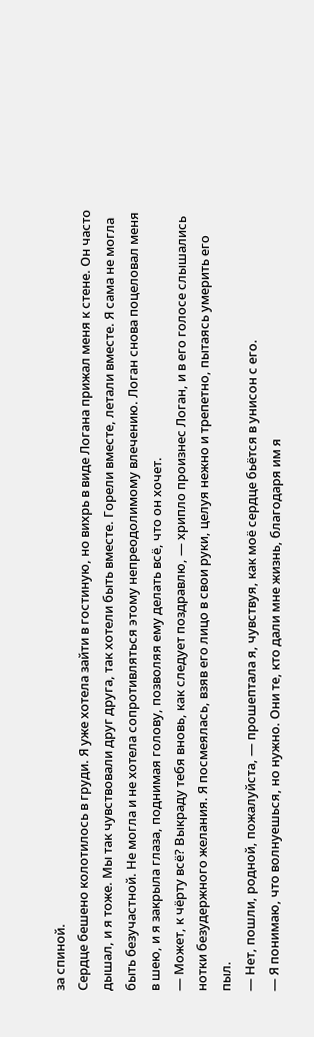за спиной.
Сердце бешено колотилось в груди. Я уже хотела зайти в гостиную, но вихрь в виде Логана прижал меня к стене. Он часто дышал, и я тоже. Мы так чувствовали друг друга, так хотели быть вместе. Горели вместе, летали вместе. Я сама не могла быть безучастной. Не могла и не хотела сопротивляться этому непреодолимому влечению. Логан снова поцеловал меня в шею, и я закрыла глаза, поднимая голову, позволяя ему делать всё, что он хочет.
— Может, к чёрту всё? Выкраду тебя вновь, как следует поздравлю, — хрипло произнес Логан, и в его голосе слышались нотки безудержного желания. Я посмеялась, взяв его лицо в свои руки, целуя нежно и трепетно, пытаясь умерить его пыл.
— Нет, пошли, родной, пожалуйста, — прошептала я, чувствуя, как моё сердце бьётся в унисон с его.
— Я понимаю, что волнуешься, но нужно. Они те, кто дали мне жизнь, благодаря им я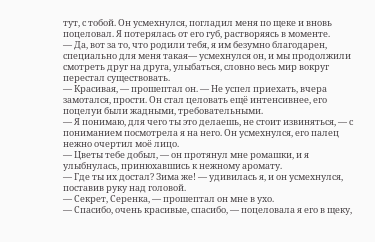тут, с тобой. Он усмехнулся, погладил меня по щеке и вновь поцеловал. Я потерялась от его губ, растворяясь в моменте.
— Да, вот за то, что родили тебя, я им безумно благодарен, специально для меня такая— усмехнулся он, и мы продолжили смотреть друг на друга, улыбаться, словно весь мир вокруг перестал существовать.
— Красивая, — прошептал он. — Не успел приехать, вчера замотался, прости. Он стал целовать ещё интенсивнее, его поцелуи были жадными, требовательными.
— Я понимаю, для чего ты это делаешь, не стоит извиняться, — с пониманием посмотрела я на него. Он усмехнулся, его палец нежно очертил моё лицо.
— Цветы тебе добыл, — он протянул мне ромашки, и я улыбнулась, принюхавшись к нежному аромату.
— Где ты их достал? Зима же! — удивилась я, и он усмехнулся, поставив руку над головой.
— Секрет, Серенка, — прошептал он мне в ухо.
— Спасибо, очень красивые, спасибо, — поцеловала я его в щеку,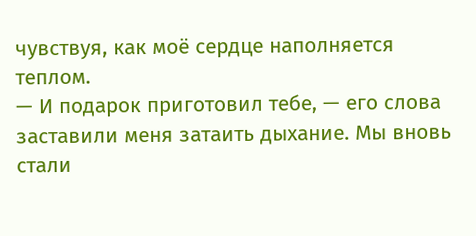чувствуя, как моё сердце наполняется теплом.
— И подарок приготовил тебе, — его слова заставили меня затаить дыхание. Мы вновь стали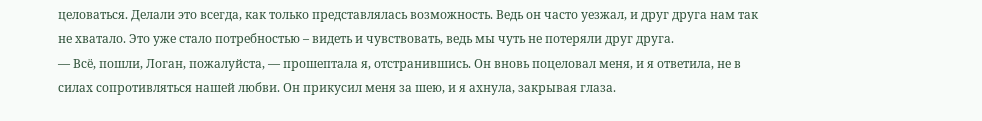целоваться. Делали это всегда, как только представлялась возможность. Ведь он часто уезжал, и друг друга нам так не хватало. Это уже стало потребностью – видеть и чувствовать, ведь мы чуть не потеряли друг друга.
— Всё, пошли, Логан, пожалуйста, — прошептала я, отстранившись. Он вновь поцеловал меня, и я ответила, не в силах сопротивляться нашей любви. Он прикусил меня за шею, и я ахнула, закрывая глаза.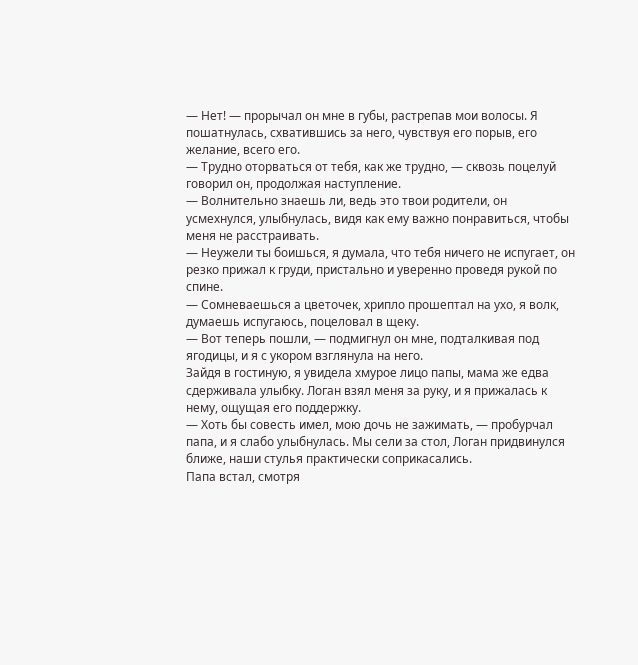— Нет! — прорычал он мне в губы, растрепав мои волосы. Я пошатнулась, схватившись за него, чувствуя его порыв, его желание, всего его.
— Трудно оторваться от тебя, как же трудно, — сквозь поцелуй говорил он, продолжая наступление.
— Волнительно знаешь ли, ведь это твои родители, он усмехнулся, улыбнулась, видя как ему важно понравиться, чтобы меня не расстраивать.
— Неужели ты боишься, я думала, что тебя ничего не испугает, он резко прижал к груди, пристально и уверенно проведя рукой по спине.
— Сомневаешься а цветочек, хрипло прошептал на ухо, я волк, думаешь испугаюсь, поцеловал в щеку.
— Вот теперь пошли, — подмигнул он мне, подталкивая под ягодицы, и я с укором взглянула на него.
Зайдя в гостиную, я увидела хмурое лицо папы, мама же едва сдерживала улыбку. Логан взял меня за руку, и я прижалась к нему, ощущая его поддержку.
— Хоть бы совесть имел, мою дочь не зажимать, — пробурчал папа, и я слабо улыбнулась. Мы сели за стол, Логан придвинулся ближе, наши стулья практически соприкасались.
Папа встал, смотря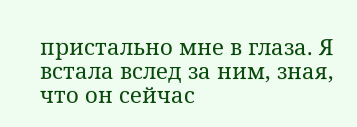пристально мне в глаза. Я встала вслед за ним, зная, что он сейчас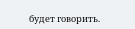будет говорить.